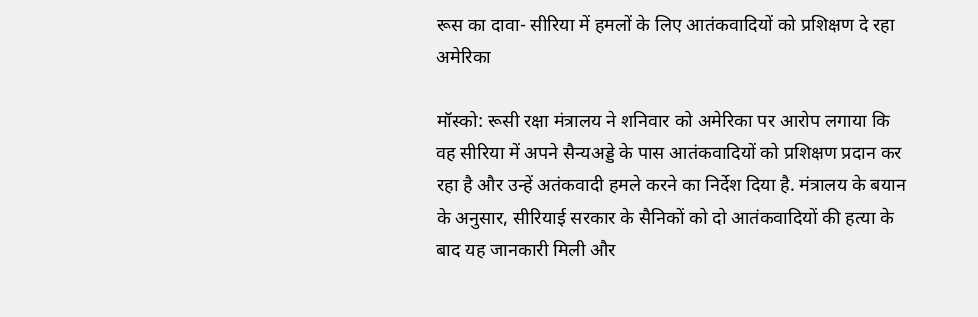रूस का दावा- सीरिया में हमलों के लिए आतंकवादियों को प्रशिक्षण दे रहा अमेरिका

मॉस्को: रूसी रक्षा मंत्रालय ने शनिवार को अमेरिका पर आरोप लगाया कि वह सीरिया में अपने सैन्यअड्डे के पास आतंकवादियों को प्रशिक्षण प्रदान कर रहा है और उन्हें अतंकवादी हमले करने का निर्देश दिया है. मंत्रालय के बयान के अनुसार, सीरियाई सरकार के सैनिकों को दो आतंकवादियों की हत्या के बाद यह जानकारी मिली और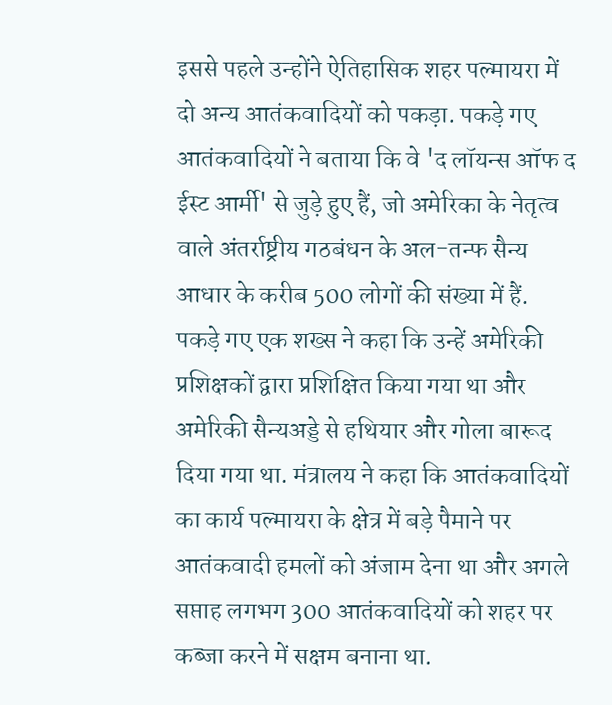इससे पहले उन्होंने ऐतिहासिक शहर पल्मायरा में दो अन्य आतंकवादियों को पकड़ा. पकड़े गए आतंकवादियों ने बताया कि वे 'द लॉयन्स ऑफ द ईस्ट आर्मी' से जुड़े हुए हैं, जो अमेरिका के नेतृत्व वाले अंतर्राष्ट्रीय गठबंधन के अल-तन्फ सैन्य आधार के करीब 500 लोगों की संख्या में हैं.
पकड़े गए एक शख्स ने कहा कि उन्हें अमेरिकी प्रशिक्षकों द्वारा प्रशिक्षित किया गया था और अमेरिकी सैन्यअड्डे से हथियार और गोला बारूद दिया गया था. मंत्रालय ने कहा कि आतंकवादियों का कार्य पल्मायरा के क्षेत्र में बड़े पैमाने पर आतंकवादी हमलों को अंजाम देना था और अगले सप्ताह लगभग 300 आतंकवादियों को शहर पर कब्जा करने में सक्षम बनाना था.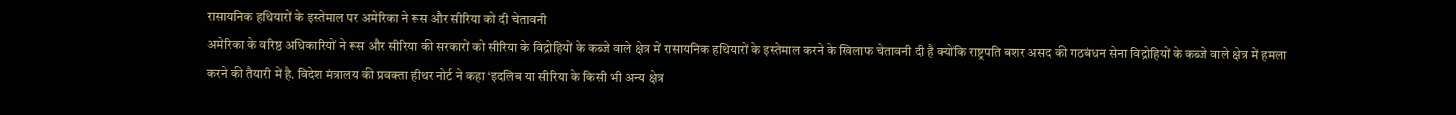रासायनिक हथियारों के इस्तेमाल पर अमेरिका ने रूस और सीरिया को दी चेतावनी
अमेरिका के वरिष्ठ अधिकारियों ने रूस और सीरिया की सरकारों को सीरिया के विद्रोहियों के कब्जे वाले क्षेत्र में रासायनिक हथियारों के इस्तेमाल करने के खिलाफ चेतावनी दी है क्योंकि राष्ट्रपति बशर असद की गठबंधन सेना विद्रोहियों के कब्जे वाले क्षेत्र में हमला करने की तैयारी में है. विदेश मंत्रालय की प्रवक्ता हीथर नोर्ट ने कहा ‘इदलिब या सीरिया के किसी भी अन्य क्षेत्र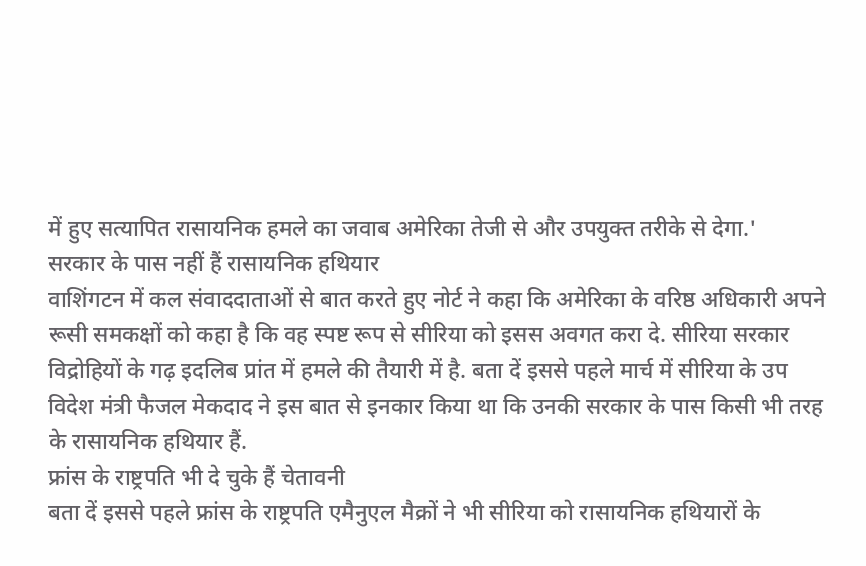में हुए सत्यापित रासायनिक हमले का जवाब अमेरिका तेजी से और उपयुक्त तरीके से देगा.'
सरकार के पास नहीं हैं रासायनिक हथियार
वाशिंगटन में कल संवाददाताओं से बात करते हुए नोर्ट ने कहा कि अमेरिका के वरिष्ठ अधिकारी अपने रूसी समकक्षों को कहा है कि वह स्पष्ट रूप से सीरिया को इसस अवगत करा दे. सीरिया सरकार विद्रोहियों के गढ़ इदलिब प्रांत में हमले की तैयारी में है. बता दें इससे पहले मार्च में सीरिया के उप विदेश मंत्री फैजल मेकदाद ने इस बात से इनकार किया था कि उनकी सरकार के पास किसी भी तरह के रासायनिक हथियार हैं.
फ्रांस के राष्ट्रपति भी दे चुके हैं चेतावनी
बता दें इससे पहले फ्रांस के राष्ट्रपति एमैनुएल मैक्रों ने भी सीरिया को रासायनिक हथियारों के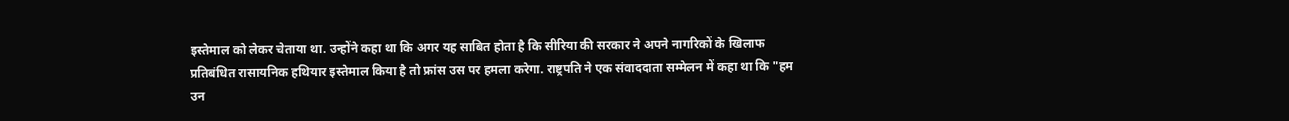इस्तेमाल को लेकर चेताया था. उन्होंने कहा था कि अगर यह साबित होता है कि सीरिया की सरकार ने अपने नागरिकों के खिलाफ प्रतिबंधित रासायनिक हथियार इस्तेमाल किया है तो फ्रांस उस पर हमला करेगा. राष्ट्रपति ने एक संवाददाता सम्मेलन में कहा था कि "हम उन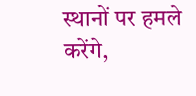स्थानों पर हमले करेंगे,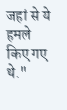जहां से ये हमले किए गए थे."